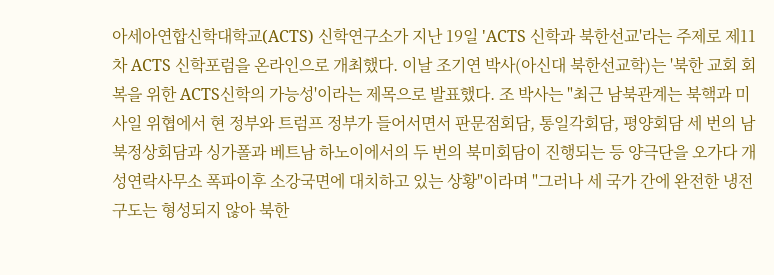아세아연합신학대학교(ACTS) 신학연구소가 지난 19일 'ACTS 신학과 북한선교'라는 주제로 제11차 ACTS 신학포럼을 온라인으로 개최했다. 이날 조기연 박사(아신대 북한선교학)는 '북한 교회 회복을 위한 ACTS신학의 가능성'이라는 제목으로 발표했다. 조 박사는 "최근 남북관계는 북핵과 미사일 위협에서 현 정부와 트럼프 정부가 들어서면서 판문점회담, 통일각회담, 평양회담 세 번의 남북정상회담과 싱가폴과 베트남 하노이에서의 두 번의 북미회담이 진행되는 등 양극단을 오가다 개성연락사무소 폭파이후 소강국면에 대치하고 있는 상황"이라며 "그러나 세 국가 간에 완전한 냉전구도는 형성되지 않아 북한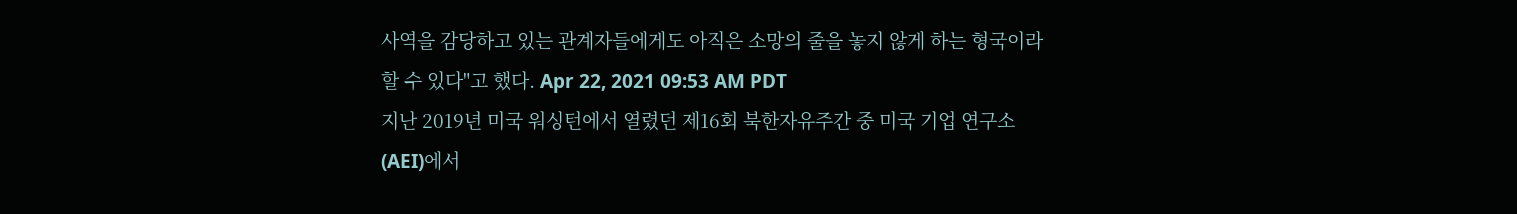사역을 감당하고 있는 관계자들에게도 아직은 소망의 줄을 놓지 않게 하는 형국이라 할 수 있다"고 했다. Apr 22, 2021 09:53 AM PDT
지난 2019년 미국 워싱턴에서 열렸던 제16회 북한자유주간 중 미국 기업 연구소(AEI)에서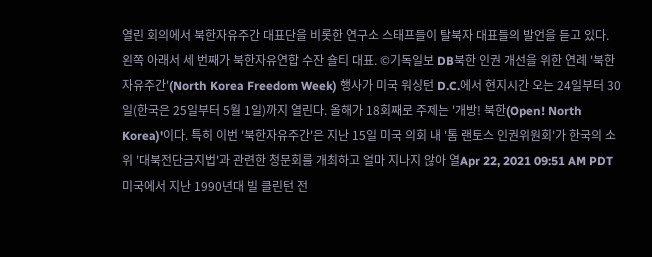열린 회의에서 북한자유주간 대표단을 비롯한 연구소 스태프들이 탈북자 대표들의 발언을 듣고 있다. 왼쪽 아래서 세 번째가 북한자유연합 수잔 숄티 대표. ©기독일보 DB북한 인권 개선을 위한 연례 '북한자유주간'(North Korea Freedom Week) 행사가 미국 워싱턴 D.C.에서 현지시간 오는 24일부터 30일(한국은 25일부터 5월 1일)까지 열린다. 올해가 18회째로 주제는 '개방! 북한(Open! North Korea)'이다. 특히 이번 '북한자유주간'은 지난 15일 미국 의회 내 '톰 랜토스 인권위원회'가 한국의 소위 '대북전단금지법'과 관련한 청문회를 개최하고 얼마 지나지 않아 열Apr 22, 2021 09:51 AM PDT
미국에서 지난 1990년대 빌 클린턴 전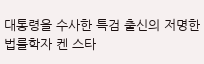대통령을 수사한 특검 출신의 저명한 법률학자 켄 스타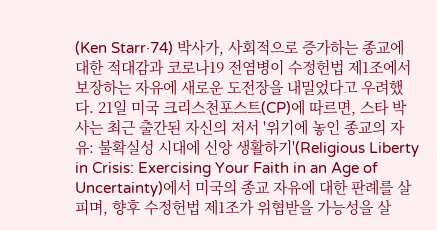(Ken Starr·74) 박사가, 사회적으로 증가하는 종교에 대한 적대감과 코로나19 전염병이 수정헌법 제1조에서 보장하는 자유에 새로운 도전장을 내밀었다고 우려했다. 21일 미국 크리스천포스트(CP)에 따르면, 스타 박사는 최근 출간된 자신의 저서 '위기에 놓인 종교의 자유: 불확실성 시대에 신앙 생활하기'(Religious Liberty in Crisis: Exercising Your Faith in an Age of Uncertainty)에서 미국의 종교 자유에 대한 판례를 살피며, 향후 수정헌법 제1조가 위협받을 가능성을 살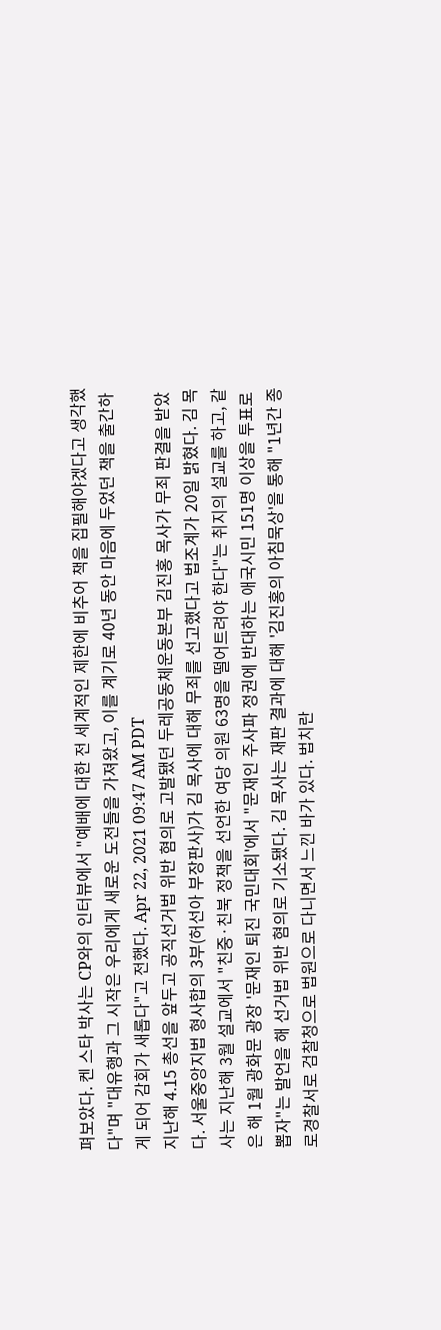펴보았다. 켄 스타 박사는 CP와의 인터뷰에서 "예배에 대한 전 세계적인 제한에 비추어 책을 집필해야겠다고 생각했다"며 "대유행과 그 시작은 우리에게 새로운 도전들을 가져왔고, 이를 계기로 40년 동안 마음에 두었던 책을 출간하게 되어 감회가 새롭다"고 전했다. Apr 22, 2021 09:47 AM PDT
지난해 4.15 총선을 앞두고 공직선거법 위반 혐의로 고발됐던 두레공동체운동본부 김진홍 목사가 무죄 판결을 받았다. 서울중앙지법 형사합의 3부(허선아 부장판사)가 김 목사에 대해 무죄를 선고했다고 법조계가 20일 밝혔다. 김 목사는 지난해 3월 설교에서 "친중·친북 정책을 선언한 여당 의원 63명을 떨어트려야 한다"는 취지의 설교를 하고, 같은 해 1월 광화문 광장 '문재인 퇴진 국민대회'에서 "문재인 주사파 정권에 반대하는 애국시민 151명 이상을 투표로 뽑자"는 발언을 해 선거법 위반 혐의로 기소됐다. 김 목사는 재판 결과에 대해 '김진홍의 아침묵상'을 통해 "1년간 종로경찰서로 검찰청으로 법원으로 다니면서 느낀 바가 있다. 법치란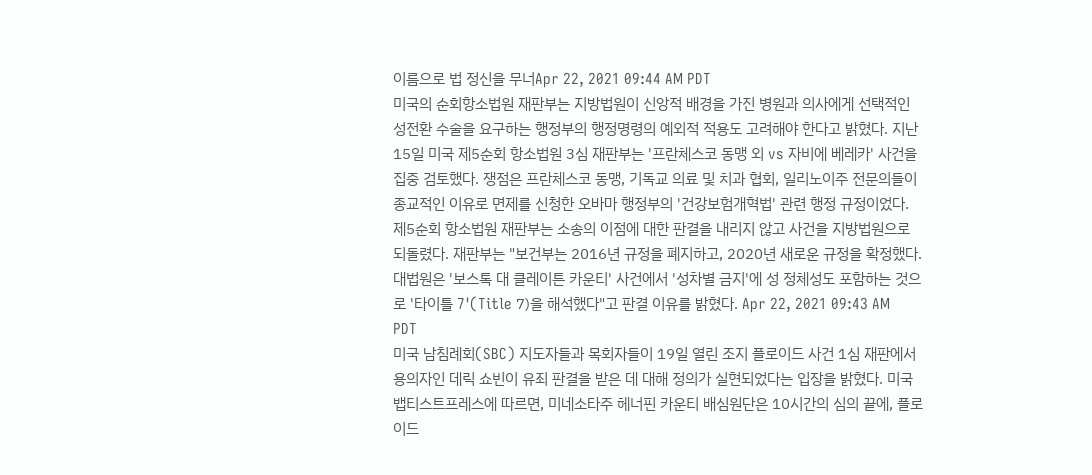이름으로 법 정신을 무너Apr 22, 2021 09:44 AM PDT
미국의 순회항소법원 재판부는 지방법원이 신앙적 배경을 가진 병원과 의사에게 선택적인 성전환 수술을 요구하는 행정부의 행정명령의 예외적 적용도 고려해야 한다고 밝혔다. 지난 15일 미국 제5순회 항소법원 3심 재판부는 '프란체스코 동맹 외 vs 자비에 베레카' 사건을 집중 검토했다. 쟁점은 프란체스코 동맹, 기독교 의료 및 치과 협회, 일리노이주 전문의들이 종교적인 이유로 면제를 신청한 오바마 행정부의 '건강보험개혁법' 관련 행정 규정이었다. 제5순회 항소법원 재판부는 소송의 이점에 대한 판결을 내리지 않고 사건을 지방법원으로 되돌렸다. 재판부는 "보건부는 2016년 규정을 폐지하고, 2020년 새로운 규정을 확정했다. 대법원은 '보스톡 대 클레이튼 카운티' 사건에서 '성차별 금지'에 성 정체성도 포함하는 것으로 '타이틀 7'(Title 7)을 해석했다"고 판결 이유를 밝혔다. Apr 22, 2021 09:43 AM PDT
미국 남침례회(SBC) 지도자들과 목회자들이 19일 열린 조지 플로이드 사건 1심 재판에서 용의자인 데릭 쇼빈이 유죄 판결을 받은 데 대해 정의가 실현되었다는 입장을 밝혔다. 미국 뱁티스트프레스에 따르면, 미네소타주 헤너핀 카운티 배심원단은 10시간의 심의 끝에, 플로이드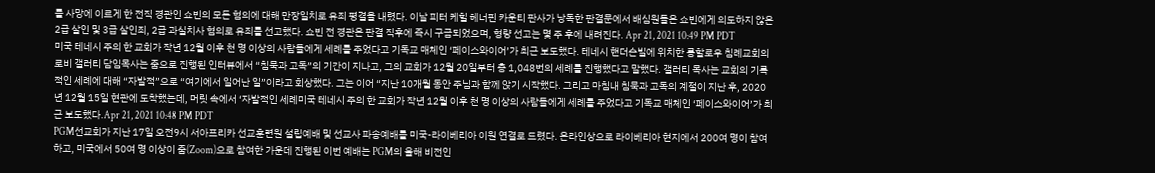를 사망에 이르게 한 전직 경관인 쇼빈의 모든 혐의에 대해 만장일치로 유죄 평결을 내렸다. 이날 피터 케힐 헤너핀 카운티 판사가 낭독한 판결문에서 배심원들은 쇼빈에게 의도하지 않은 2급 살인 및 3급 살인죄, 2급 과실치사 혐의로 유죄를 선고했다. 쇼빈 전 경관은 판결 직후에 즉시 구금되었으며, 형량 선고는 몇 주 후에 내려진다. Apr 21, 2021 10:49 PM PDT
미국 테네시 주의 한 교회가 작년 12월 이후 천 명 이상의 사람들에게 세례를 주었다고 기독교 매체인 ‘페이스와이어’가 최근 보도했다. 테네시 핸더슨빌에 위치한 롱할로우 침례교회의 로비 갤러티 담임목사는 줌으로 진행된 인터뷰에서 “침묵과 고독”의 기간이 지나고, 그의 교회가 12월 20일부터 총 1,048번의 세례를 진행했다고 말했다. 갤러티 목사는 교회의 기록적인 세례에 대해 “자발적”으로 “여기에서 일어난 일”이라고 회상했다. 그는 이어 “지난 10개월 동안 주님과 함께 앉기 시작했다. 그리고 마침내 침묵과 고독의 계절이 지난 후, 2020년 12월 15일 현관에 도착했는데, 머릿 속에서 ‘자발적인 세례미국 테네시 주의 한 교회가 작년 12월 이후 천 명 이상의 사람들에게 세례를 주었다고 기독교 매체인 ‘페이스와이어’가 최근 보도했다.Apr 21, 2021 10:48 PM PDT
PGM선교회가 지난 17일 오전9시 서아프리카 선교훈련원 설립예배 및 선교사 파송예배를 미국-라이베리아 이원 연결로 드렸다. 온라인상으로 라이베리아 현지에서 200여 명이 참여하고, 미국에서 50여 명 이상이 줌(Zoom)으로 참여한 가운데 진행된 이번 예배는 PGM의 올해 비전인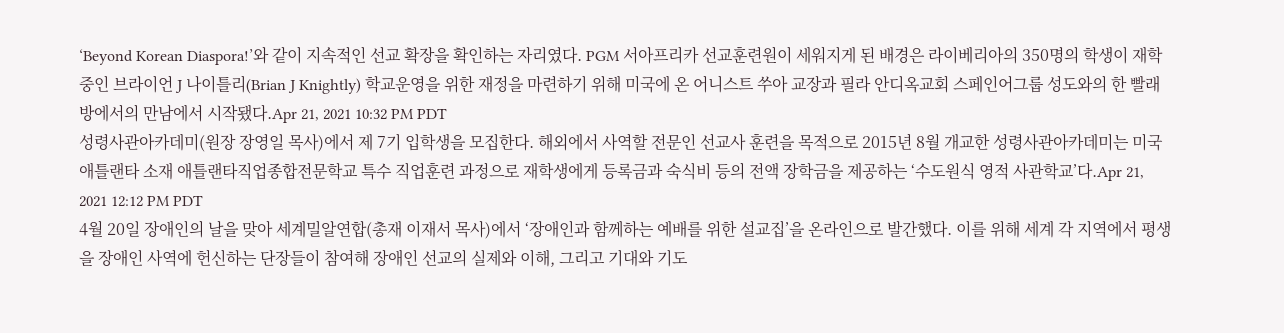‘Beyond Korean Diaspora!’와 같이 지속적인 선교 확장을 확인하는 자리였다. PGM 서아프리카 선교훈련원이 세워지게 된 배경은 라이베리아의 350명의 학생이 재학 중인 브라이언 J 나이틀리(Brian J Knightly) 학교운영을 위한 재정을 마련하기 위해 미국에 온 어니스트 쑤아 교장과 필라 안디옥교회 스페인어그룹 성도와의 한 빨래방에서의 만남에서 시작됐다.Apr 21, 2021 10:32 PM PDT
성령사관아카데미(원장 장영일 목사)에서 제 7기 입학생을 모집한다. 해외에서 사역할 전문인 선교사 훈련을 목적으로 2015년 8월 개교한 성령사관아카데미는 미국 애틀랜타 소재 애틀랜타직업종합전문학교 특수 직업훈련 과정으로 재학생에게 등록금과 숙식비 등의 전액 장학금을 제공하는 ‘수도원식 영적 사관학교’다.Apr 21, 2021 12:12 PM PDT
4월 20일 장애인의 날을 맞아 세계밀알연합(총재 이재서 목사)에서 ‘장애인과 함께하는 예배를 위한 설교집’을 온라인으로 발간했다. 이를 위해 세계 각 지역에서 평생을 장애인 사역에 헌신하는 단장들이 참여해 장애인 선교의 실제와 이해, 그리고 기대와 기도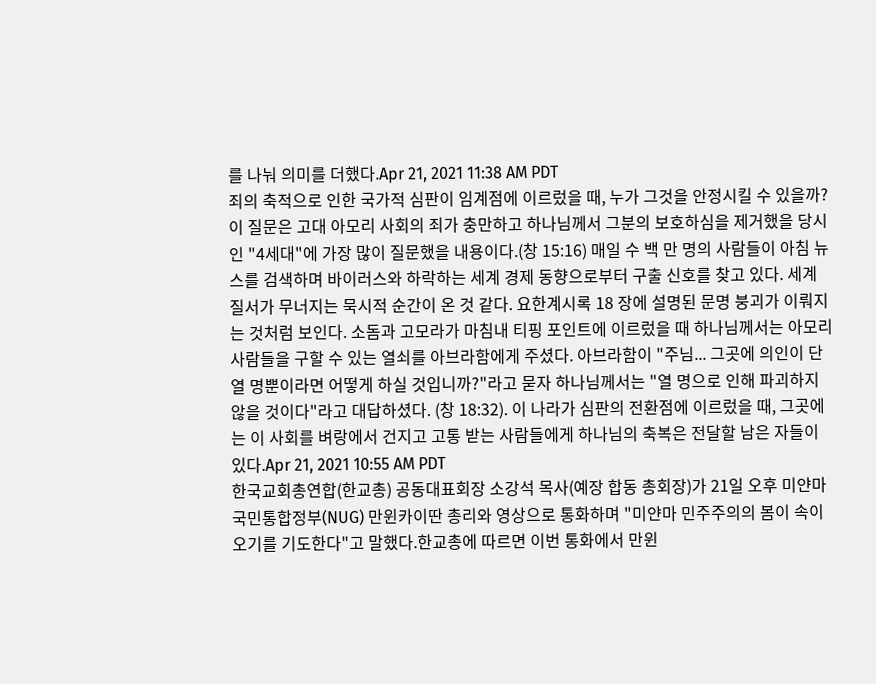를 나눠 의미를 더했다.Apr 21, 2021 11:38 AM PDT
죄의 축적으로 인한 국가적 심판이 임계점에 이르렀을 때, 누가 그것을 안정시킬 수 있을까? 이 질문은 고대 아모리 사회의 죄가 충만하고 하나님께서 그분의 보호하심을 제거했을 당시인 "4세대"에 가장 많이 질문했을 내용이다.(창 15:16) 매일 수 백 만 명의 사람들이 아침 뉴스를 검색하며 바이러스와 하락하는 세계 경제 동향으로부터 구출 신호를 찾고 있다. 세계 질서가 무너지는 묵시적 순간이 온 것 같다. 요한계시록 18 장에 설명된 문명 붕괴가 이뤄지는 것처럼 보인다. 소돔과 고모라가 마침내 티핑 포인트에 이르렀을 때 하나님께서는 아모리 사람들을 구할 수 있는 열쇠를 아브라함에게 주셨다. 아브라함이 "주님... 그곳에 의인이 단 열 명뿐이라면 어떻게 하실 것입니까?"라고 묻자 하나님께서는 "열 명으로 인해 파괴하지 않을 것이다"라고 대답하셨다. (창 18:32). 이 나라가 심판의 전환점에 이르렀을 때, 그곳에는 이 사회를 벼랑에서 건지고 고통 받는 사람들에게 하나님의 축복은 전달할 남은 자들이 있다.Apr 21, 2021 10:55 AM PDT
한국교회총연합(한교총) 공동대표회장 소강석 목사(예장 합동 총회장)가 21일 오후 미얀마 국민통합정부(NUG) 만윈카이딴 총리와 영상으로 통화하며 "미얀마 민주주의의 봄이 속이 오기를 기도한다"고 말했다.한교총에 따르면 이번 통화에서 만윈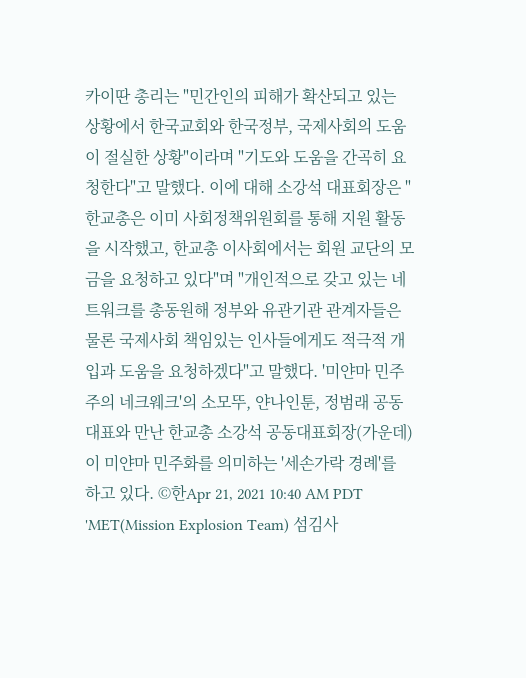카이딴 총리는 "민간인의 피해가 확산되고 있는 상황에서 한국교회와 한국정부, 국제사회의 도움이 절실한 상황"이라며 "기도와 도움을 간곡히 요청한다"고 말했다. 이에 대해 소강석 대표회장은 "한교총은 이미 사회정책위원회를 통해 지원 활동을 시작했고, 한교총 이사회에서는 회원 교단의 모금을 요청하고 있다"며 "개인적으로 갖고 있는 네트워크를 총동원해 정부와 유관기관 관계자들은 물론 국제사회 책임있는 인사들에게도 적극적 개입과 도움을 요청하겠다"고 말했다. '미얀마 민주주의 네크웨크'의 소모뚜, 얀나인툰, 정범래 공동대표와 만난 한교총 소강석 공동대표회장(가운데)이 미얀마 민주화를 의미하는 '세손가락 경례'를 하고 있다. ©한Apr 21, 2021 10:40 AM PDT
'MET(Mission Explosion Team) 섬김사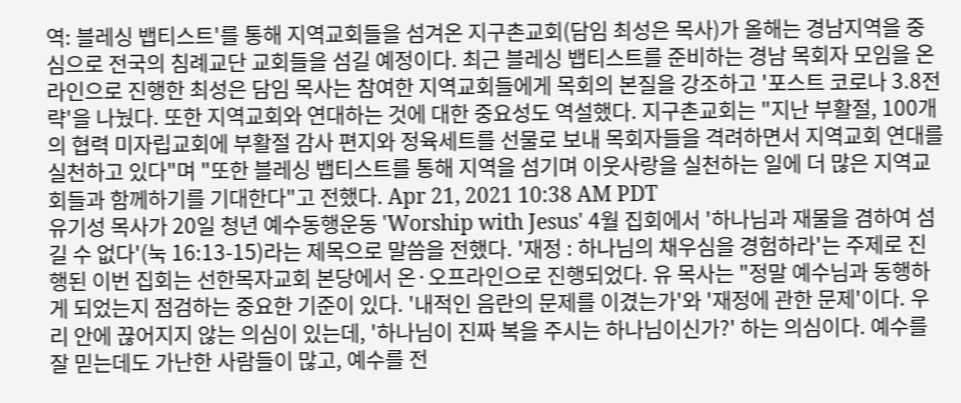역: 블레싱 뱁티스트'를 통해 지역교회들을 섬겨온 지구촌교회(담임 최성은 목사)가 올해는 경남지역을 중심으로 전국의 침례교단 교회들을 섬길 예정이다. 최근 블레싱 뱁티스트를 준비하는 경남 목회자 모임을 온라인으로 진행한 최성은 담임 목사는 참여한 지역교회들에게 목회의 본질을 강조하고 '포스트 코로나 3.8전략'을 나눴다. 또한 지역교회와 연대하는 것에 대한 중요성도 역설했다. 지구촌교회는 "지난 부활절, 100개의 협력 미자립교회에 부활절 감사 편지와 정육세트를 선물로 보내 목회자들을 격려하면서 지역교회 연대를 실천하고 있다"며 "또한 블레싱 뱁티스트를 통해 지역을 섬기며 이웃사랑을 실천하는 일에 더 많은 지역교회들과 함께하기를 기대한다"고 전했다. Apr 21, 2021 10:38 AM PDT
유기성 목사가 20일 청년 예수동행운동 'Worship with Jesus' 4월 집회에서 '하나님과 재물을 겸하여 섬길 수 없다'(눅 16:13-15)라는 제목으로 말씀을 전했다. '재정 : 하나님의 채우심을 경험하라'는 주제로 진행된 이번 집회는 선한목자교회 본당에서 온·오프라인으로 진행되었다. 유 목사는 "정말 예수님과 동행하게 되었는지 점검하는 중요한 기준이 있다. '내적인 음란의 문제를 이겼는가'와 '재정에 관한 문제'이다. 우리 안에 끊어지지 않는 의심이 있는데, '하나님이 진짜 복을 주시는 하나님이신가?' 하는 의심이다. 예수를 잘 믿는데도 가난한 사람들이 많고, 예수를 전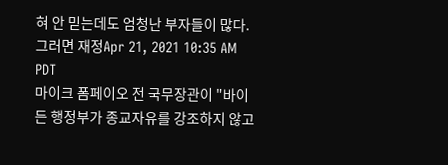혀 안 믿는데도 엄청난 부자들이 많다. 그러면 재정Apr 21, 2021 10:35 AM PDT
마이크 폼페이오 전 국무장관이 "바이든 행정부가 종교자유를 강조하지 않고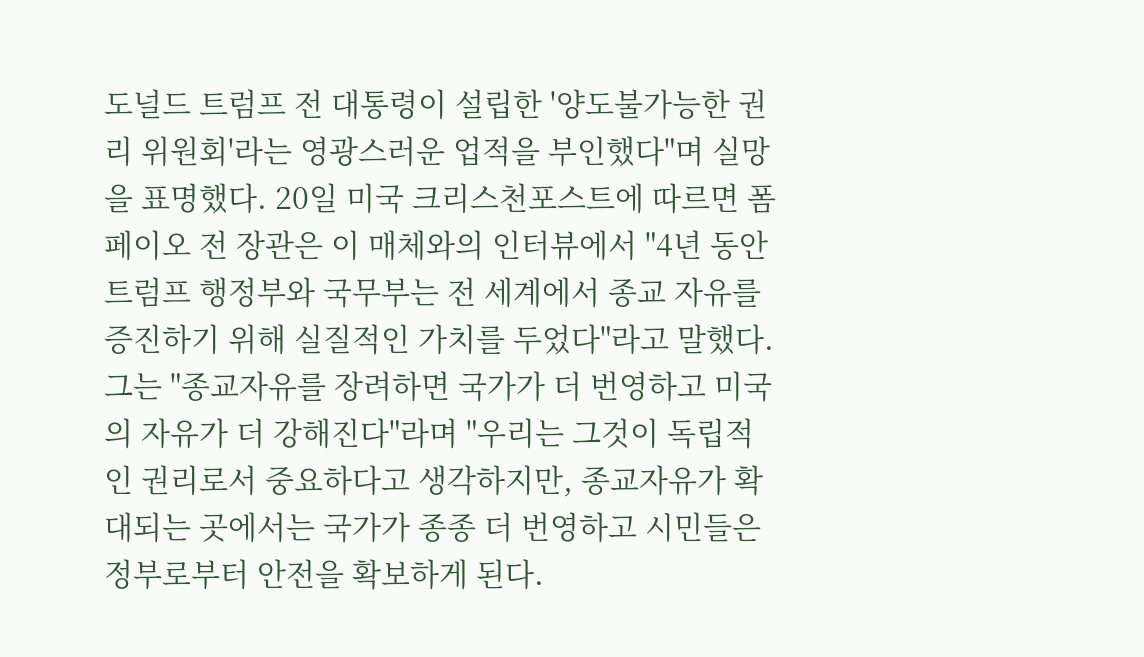도널드 트럼프 전 대통령이 설립한 '양도불가능한 권리 위원회'라는 영광스러운 업적을 부인했다"며 실망을 표명했다. 20일 미국 크리스천포스트에 따르면 폼페이오 전 장관은 이 매체와의 인터뷰에서 "4년 동안 트럼프 행정부와 국무부는 전 세계에서 종교 자유를 증진하기 위해 실질적인 가치를 두었다"라고 말했다. 그는 "종교자유를 장려하면 국가가 더 번영하고 미국의 자유가 더 강해진다"라며 "우리는 그것이 독립적인 권리로서 중요하다고 생각하지만, 종교자유가 확대되는 곳에서는 국가가 종종 더 번영하고 시민들은 정부로부터 안전을 확보하게 된다.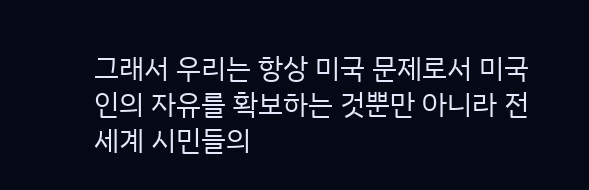그래서 우리는 항상 미국 문제로서 미국인의 자유를 확보하는 것뿐만 아니라 전 세계 시민들의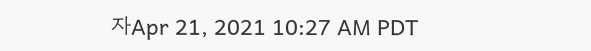자Apr 21, 2021 10:27 AM PDT